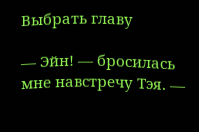Выбрать главу

— Эйн! — бросилась мне навстречу Тэя. —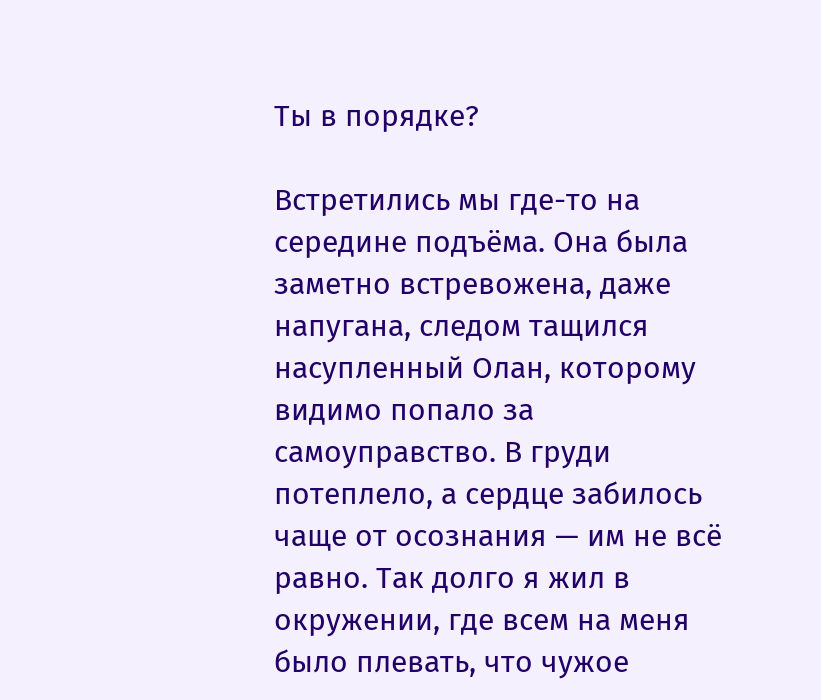Ты в порядке?

Встретились мы где-то на середине подъёма. Она была заметно встревожена, даже напугана, следом тащился насупленный Олан, которому видимо попало за самоуправство. В груди потеплело, а сердце забилось чаще от осознания — им не всё равно. Так долго я жил в окружении, где всем на меня было плевать, что чужое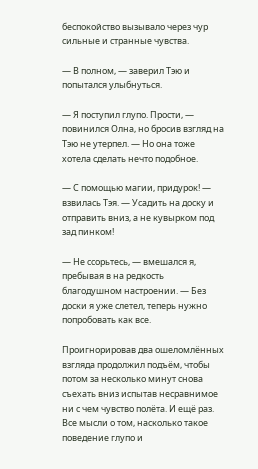беспокойство вызывало через чур сильные и странные чувства.

— В полном, — заверил Тэю и попытался улыбнуться.

— Я поступил глупо. Прости, — повинился Олна, но бросив взгляд на Тэю не утерпел. — Но она тоже хотела сделать нечто подобное.

— С помощью магии, придурок! — взвилась Тэя. — Усадить на доску и отправить вниз, а не кувырком под зад пинком!

— Не ссорьтесь, — вмешался я, пребывая в на редкость благодушном настроении. — Без доски я уже слетел, теперь нужно попробовать как все.

Проигнорировав два ошеломлённых взгляда продолжил подъём, чтобы потом за несколько минут снова съехать вниз испытав несравнимое ни с чем чувство полёта. И ещё раз. Все мысли о том, насколько такое поведение глупо и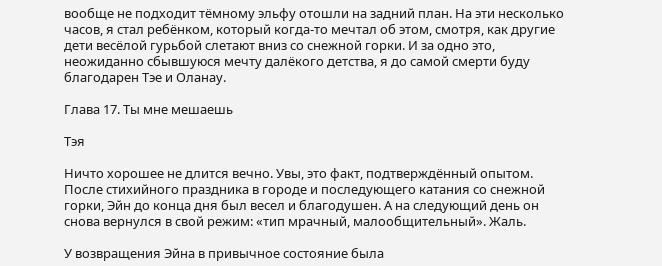вообще не подходит тёмному эльфу отошли на задний план. На эти несколько часов, я стал ребёнком, который когда-то мечтал об этом, смотря, как другие дети весёлой гурьбой слетают вниз со снежной горки. И за одно это, неожиданно сбывшуюся мечту далёкого детства, я до самой смерти буду благодарен Тэе и Оланау.

Глава 17. Ты мне мешаешь

Тэя

Ничто хорошее не длится вечно. Увы, это факт, подтверждённый опытом. После стихийного праздника в городе и последующего катания со снежной горки, Эйн до конца дня был весел и благодушен. А на следующий день он снова вернулся в свой режим: «тип мрачный, малообщительный». Жаль.

У возвращения Эйна в привычное состояние была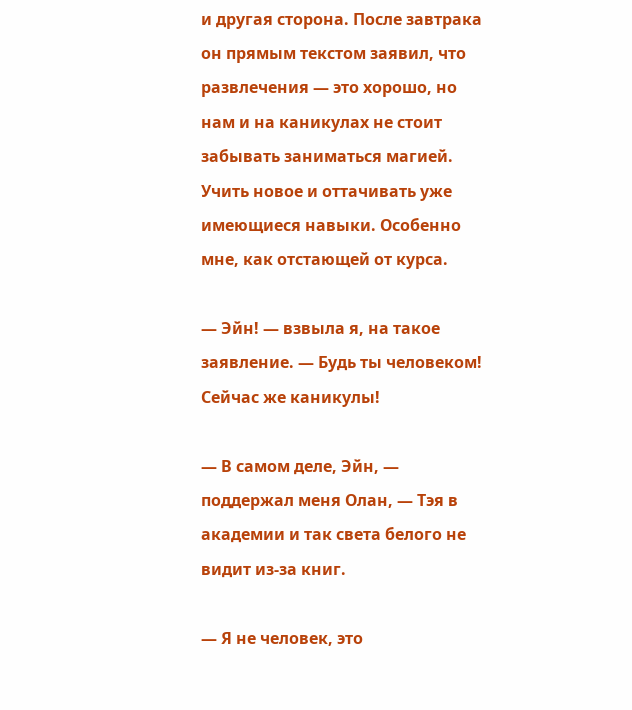и другая сторона. После завтрака он прямым текстом заявил, что развлечения — это хорошо, но нам и на каникулах не стоит забывать заниматься магией. Учить новое и оттачивать уже имеющиеся навыки. Особенно мне, как отстающей от курса.

— Эйн! — взвыла я, на такое заявление. — Будь ты человеком! Сейчас же каникулы!

— В самом деле, Эйн, — поддержал меня Олан, — Тэя в академии и так света белого не видит из-за книг.

— Я не человек, это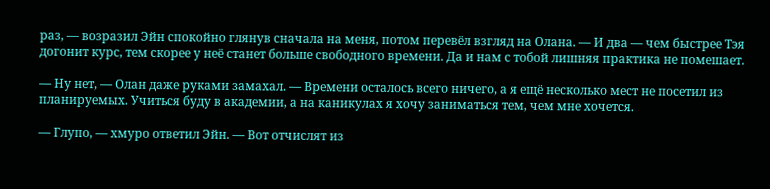раз, — возразил Эйн спокойно глянув сначала на меня, потом перевёл взгляд на Олана. — И два — чем быстрее Тэя догонит курс, тем скорее у неё станет больше свободного времени. Да и нам с тобой лишняя практика не помешает.

— Ну нет, — Олан даже руками замахал. — Времени осталось всего ничего, а я ещё несколько мест не посетил из планируемых. Учиться буду в академии, а на каникулах я хочу заниматься тем, чем мне хочется.

— Глупо, — хмуро ответил Эйн. — Вот отчислят из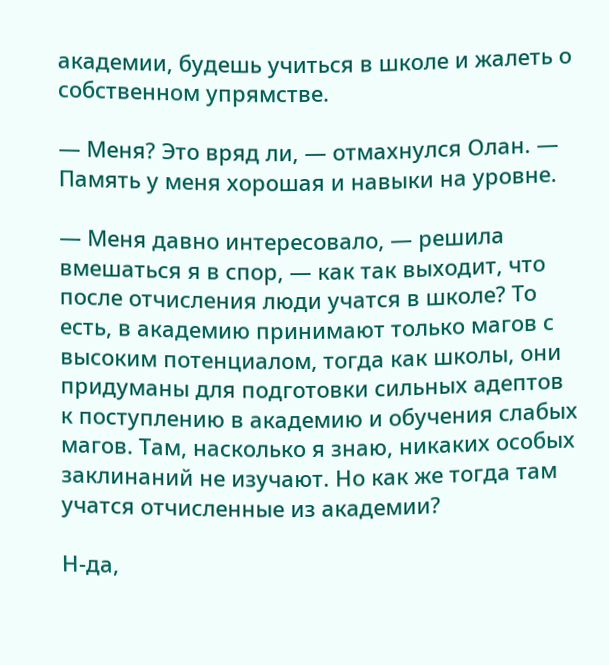академии, будешь учиться в школе и жалеть о собственном упрямстве.

— Меня? Это вряд ли, — отмахнулся Олан. — Память у меня хорошая и навыки на уровне.

— Меня давно интересовало, — решила вмешаться я в спор, — как так выходит, что после отчисления люди учатся в школе? То есть, в академию принимают только магов с высоким потенциалом, тогда как школы, они придуманы для подготовки сильных адептов к поступлению в академию и обучения слабых магов. Там, насколько я знаю, никаких особых заклинаний не изучают. Но как же тогда там учатся отчисленные из академии?

Н-да,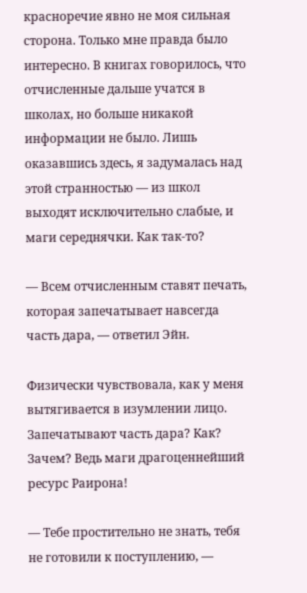красноречие явно не моя сильная сторона. Только мне правда было интересно. В книгах говорилось, что отчисленные дальше учатся в школах, но больше никакой информации не было. Лишь оказавшись здесь, я задумалась над этой странностью — из школ выходят исключительно слабые, и маги середнячки. Как так-то?

— Всем отчисленным ставят печать, которая запечатывает навсегда часть дара, — ответил Эйн.

Физически чувствовала, как у меня вытягивается в изумлении лицо. Запечатывают часть дара? Как? Зачем? Ведь маги драгоценнейший ресурс Раирона!

— Тебе простительно не знать, тебя не готовили к поступлению, —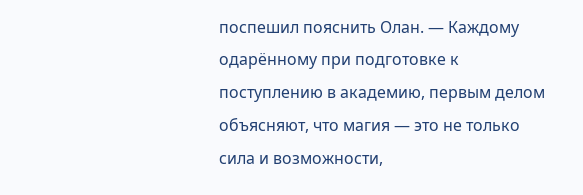поспешил пояснить Олан. — Каждому одарённому при подготовке к поступлению в академию, первым делом объясняют, что магия — это не только сила и возможности,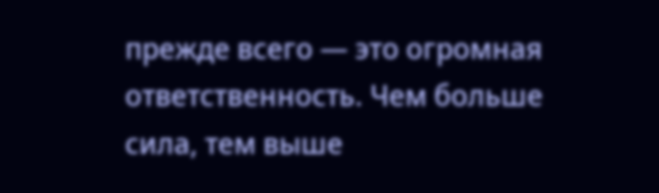прежде всего — это огромная ответственность. Чем больше сила, тем выше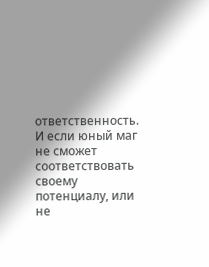ответственность. И если юный маг не сможет соответствовать своему потенциалу, или не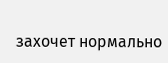захочет нормально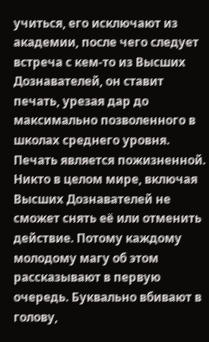учиться, его исключают из академии, после чего следует встреча с кем-то из Высших Дознавателей, он ставит печать, урезая дар до максимально позволенного в школах среднего уровня. Печать является пожизненной. Никто в целом мире, включая Высших Дознавателей не сможет снять её или отменить действие. Потому каждому молодому магу об этом рассказывают в первую очередь. Буквально вбивают в голову,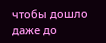чтобы дошло даже до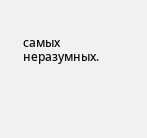самых неразумных.